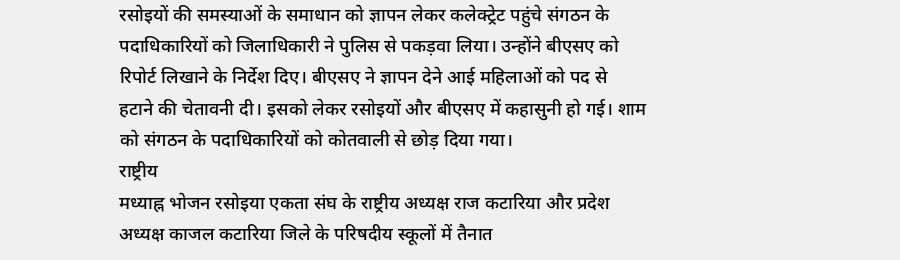रसोइयों की समस्याओं के समाधान को ज्ञापन लेकर कलेक्ट्रेट पहुंचे संगठन के
पदाधिकारियों को जिलाधिकारी ने पुलिस से पकड़वा लिया। उन्होंने बीएसए को
रिपोर्ट लिखाने के निर्देश दिए। बीएसए ने ज्ञापन देने आई महिलाओं को पद से
हटाने की चेतावनी दी। इसको लेकर रसोइयों और बीएसए में कहासुनी हो गई। शाम
को संगठन के पदाधिकारियों को कोतवाली से छोड़ दिया गया।
राष्ट्रीय
मध्याह्न भोजन रसोइया एकता संघ के राष्ट्रीय अध्यक्ष राज कटारिया और प्रदेश
अध्यक्ष काजल कटारिया जिले के परिषदीय स्कूलों में तैनात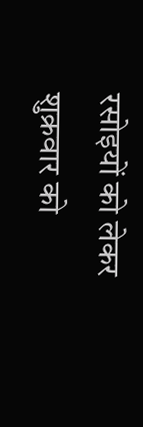रसोइयों को लेकर
शुक्रवार को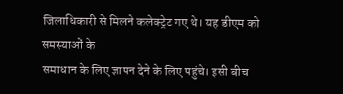जिलाधिकारी से मिलने कलेक्ट्रेट गए थे। यह डीएम को समस्याओं के
समाधान के लिए ज्ञापन देने के लिए पहुंचे। इसी बीच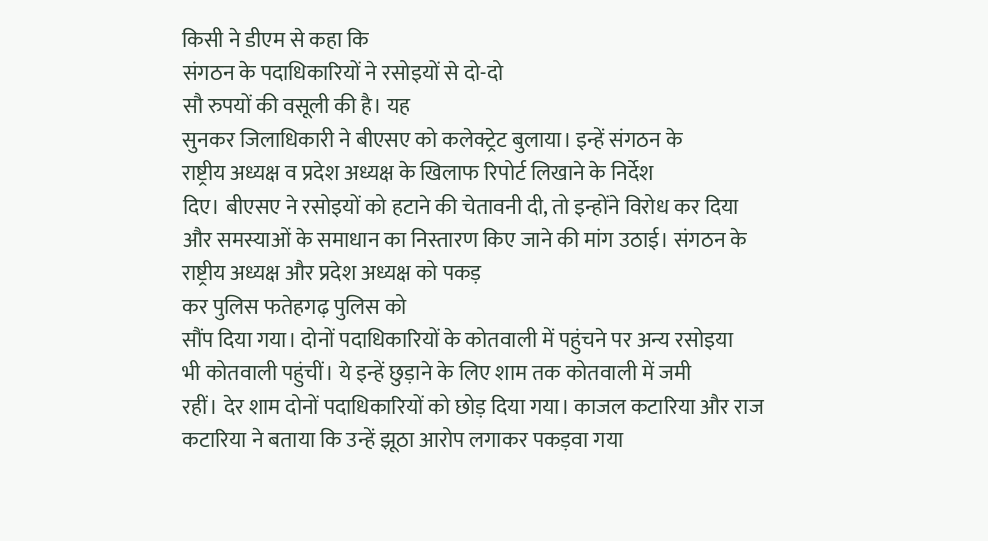किसी ने डीएम से कहा कि
संगठन के पदाधिकारियों ने रसोइयों से दो-दो
सौ रुपयों की वसूली की है। यह
सुनकर जिलाधिकारी ने बीएसए को कलेक्ट्रेट बुलाया। इन्हें संगठन के
राष्ट्रीय अध्यक्ष व प्रदेश अध्यक्ष के खिलाफ रिपोर्ट लिखाने के निर्देश
दिए। बीएसए ने रसोइयों को हटाने की चेतावनी दी, तो इन्होंने विरोध कर दिया
और समस्याओं के समाधान का निस्तारण किए जाने की मांग उठाई। संगठन के
राष्ट्रीय अध्यक्ष और प्रदेश अध्यक्ष को पकड़
कर पुलिस फतेहगढ़ पुलिस को
सौंप दिया गया। दोनों पदाधिकारियों के कोतवाली में पहुंचने पर अन्य रसोइया
भी कोतवाली पहुंचीं। ये इन्हें छुड़ाने के लिए शाम तक कोतवाली में जमी
रहीं। देर शाम दोनों पदाधिकारियों को छोड़ दिया गया। काजल कटारिया और राज
कटारिया ने बताया कि उन्हें झूठा आरोप लगाकर पकड़वा गया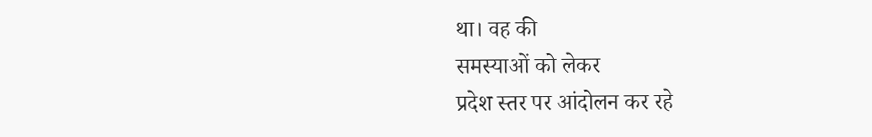था। वह की
समस्याओं को लेकर
प्रदेश स्तर पर आंदोलन कर रहे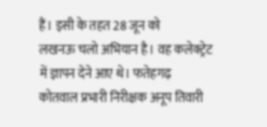हैं। इसी के तहत 28 जून को
लखनऊ चलो अभियान है। वह कलेक्ट्रेट में ज्ञापन देने आए थे। फतेहगढ़
कोतवाल प्रभारी निरीक्षक अनूप तिवारी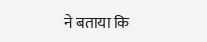ने बताया कि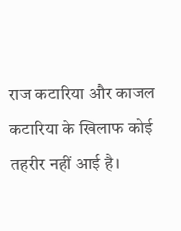राज कटारिया और काजल
कटारिया के खिलाफ कोई तहरीर नहीं आई है।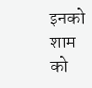इनको शाम को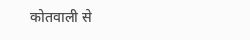कोतवाली से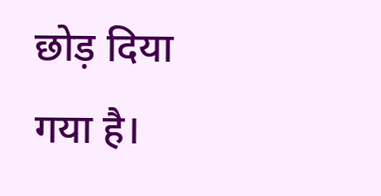छोड़ दिया
गया है।